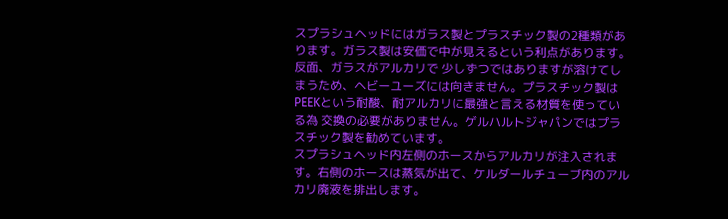スプラシュヘッドにはガラス製とプラスチック製の2種類があります。ガラス製は安価で中が見えるという利点があります。反面、ガラスがアルカリで 少しずつではありますが溶けてしまうため、ヘビーユーズには向きません。プラスチック製はPEEKという耐酸、耐アルカリに最強と言える材質を使っている為 交換の必要がありません。ゲルハルトジャパンではプラスチック製を勧めています。
スプラシュヘッド内左側のホースからアルカリが注入されます。右側のホースは蒸気が出て、ケルダールチューブ内のアルカリ廃液を排出します。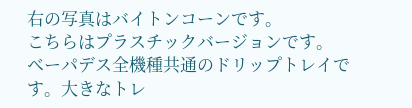右の写真はバイトンコーンです。
こちらはプラスチックバージョンです。
ベーパデス全機種共通のドリップトレイです。大きなトレ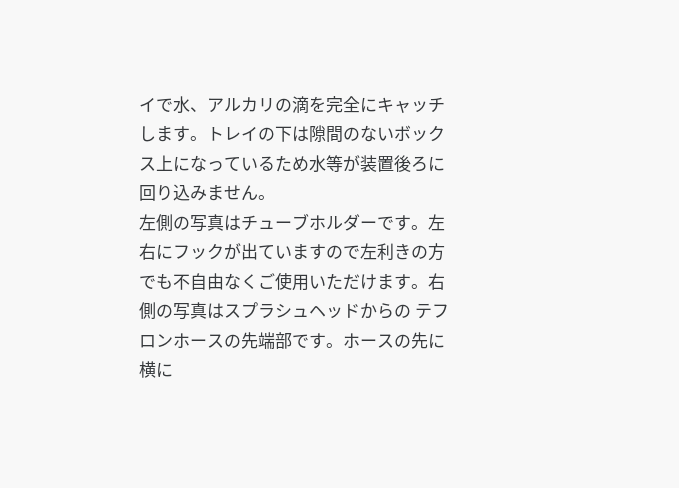イで水、アルカリの滴を完全にキャッチします。トレイの下は隙間のないボックス上になっているため水等が装置後ろに回り込みません。
左側の写真はチューブホルダーです。左右にフックが出ていますので左利きの方でも不自由なくご使用いただけます。右側の写真はスプラシュヘッドからの テフロンホースの先端部です。ホースの先に横に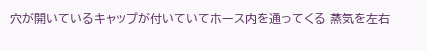穴が開いているキャップが付いていてホース内を通ってくる 蒸気を左右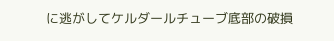に逃がしてケルダールチューブ底部の破損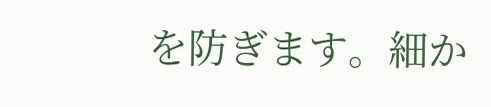を防ぎます。細か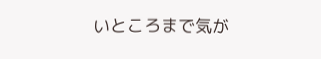いところまで気が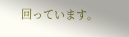回っています。